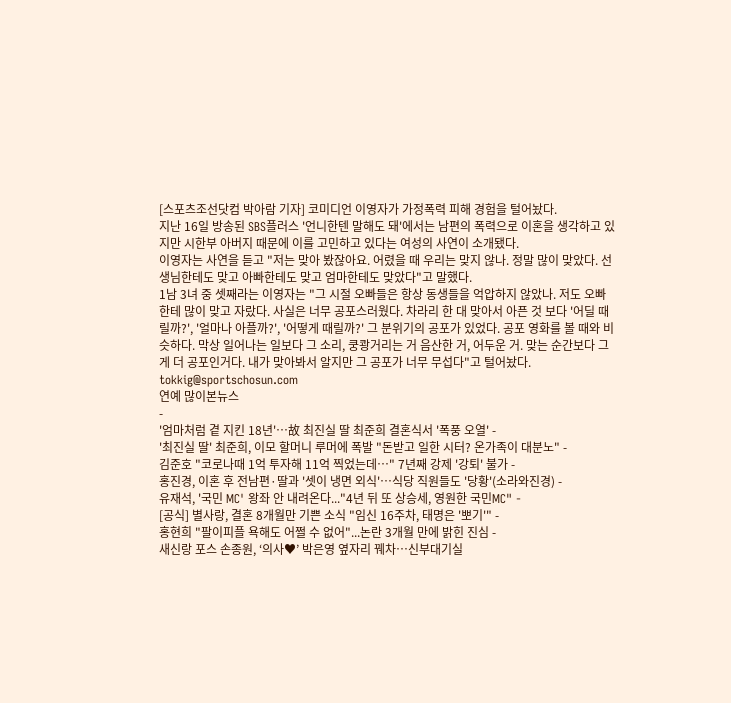[스포츠조선닷컴 박아람 기자] 코미디언 이영자가 가정폭력 피해 경험을 털어놨다.
지난 16일 방송된 SBS플러스 '언니한텐 말해도 돼'에서는 남편의 폭력으로 이혼을 생각하고 있지만 시한부 아버지 때문에 이를 고민하고 있다는 여성의 사연이 소개됐다.
이영자는 사연을 듣고 "저는 맞아 봤잖아요. 어렸을 때 우리는 맞지 않나. 정말 많이 맞았다. 선생님한테도 맞고 아빠한테도 맞고 엄마한테도 맞았다"고 말했다.
1남 3녀 중 셋째라는 이영자는 "그 시절 오빠들은 항상 동생들을 억압하지 않았나. 저도 오빠한테 많이 맞고 자랐다. 사실은 너무 공포스러웠다. 차라리 한 대 맞아서 아픈 것 보다 '어딜 때릴까?', '얼마나 아플까?', '어떻게 때릴까?' 그 분위기의 공포가 있었다. 공포 영화를 볼 때와 비슷하다. 막상 일어나는 일보다 그 소리, 쿵쾅거리는 거 음산한 거, 어두운 거. 맞는 순간보다 그게 더 공포인거다. 내가 맞아봐서 알지만 그 공포가 너무 무섭다"고 털어놨다. tokkig@sportschosun.com
연예 많이본뉴스
-
'엄마처럼 곁 지킨 18년'…故 최진실 딸 최준희 결혼식서 '폭풍 오열' -
'최진실 딸' 최준희, 이모 할머니 루머에 폭발 "돈받고 일한 시터? 온가족이 대분노" -
김준호 "코로나때 1억 투자해 11억 찍었는데…" 7년째 강제 '강퇴' 불가 -
홍진경, 이혼 후 전남편·딸과 '셋이 냉면 외식'…식당 직원들도 '당황'(소라와진경) -
유재석, '국민 MC' 왕좌 안 내려온다..."4년 뒤 또 상승세, 영원한 국민MC" -
[공식] 별사랑, 결혼 8개월만 기쁜 소식 "임신 16주차, 태명은 '뽀기'" -
홍현희 "팔이피플 욕해도 어쩔 수 없어"...논란 3개월 만에 밝힌 진심 -
새신랑 포스 손종원, ‘의사♥’ 박은영 옆자리 꿰차…신부대기실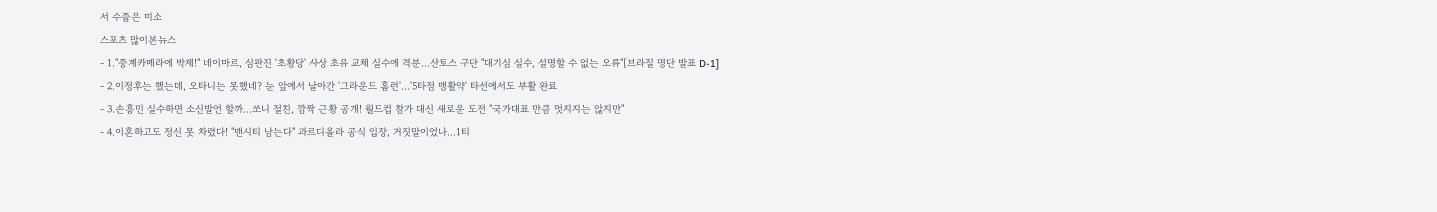서 수줍은 미소
스포츠 많이본뉴스
- 1."중계카메라에 박제!" 네이마르, 심판진 '초황당' 사상 초유 교체 실수에 격분...산토스 구단 "대기심 실수, 설명할 수 없는 오류"[브라질 명단 발표 D-1]
- 2.이정후는 했는데, 오타니는 못했네? 눈 앞에서 날아간 '그라운드 홈런'…'5타점 맹활약' 타선에서도 부활 완료
- 3.손흥민 실수하면 소신발언 할까...쏘니 절친, 깜짝 근황 공개! 월드컵 참가 대신 새로운 도전 "국가대표 만큼 멋지지는 않지만"
- 4.이혼하고도 정신 못 차렸다! "맨시티 남는다" 과르디올라 공식 입장, 거짓말이었나...1티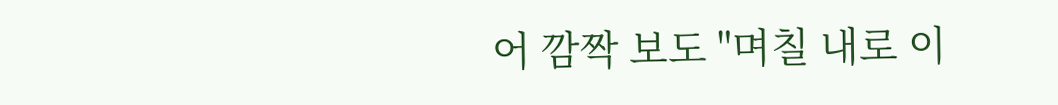어 깜짝 보도 "며칠 내로 이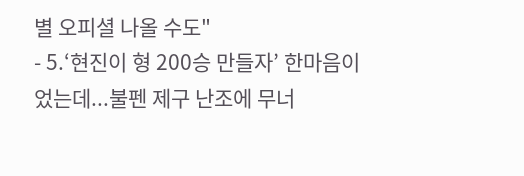별 오피셜 나올 수도"
- 5.‘현진이 형 200승 만들자’ 한마음이었는데...불펜 제구 난조에 무너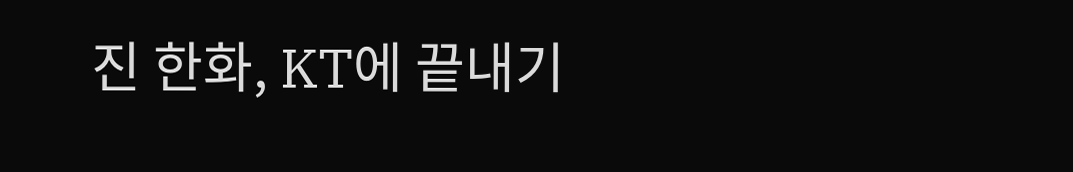진 한화, KT에 끝내기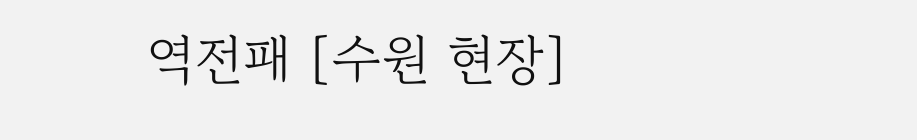역전패 [수원 현장]